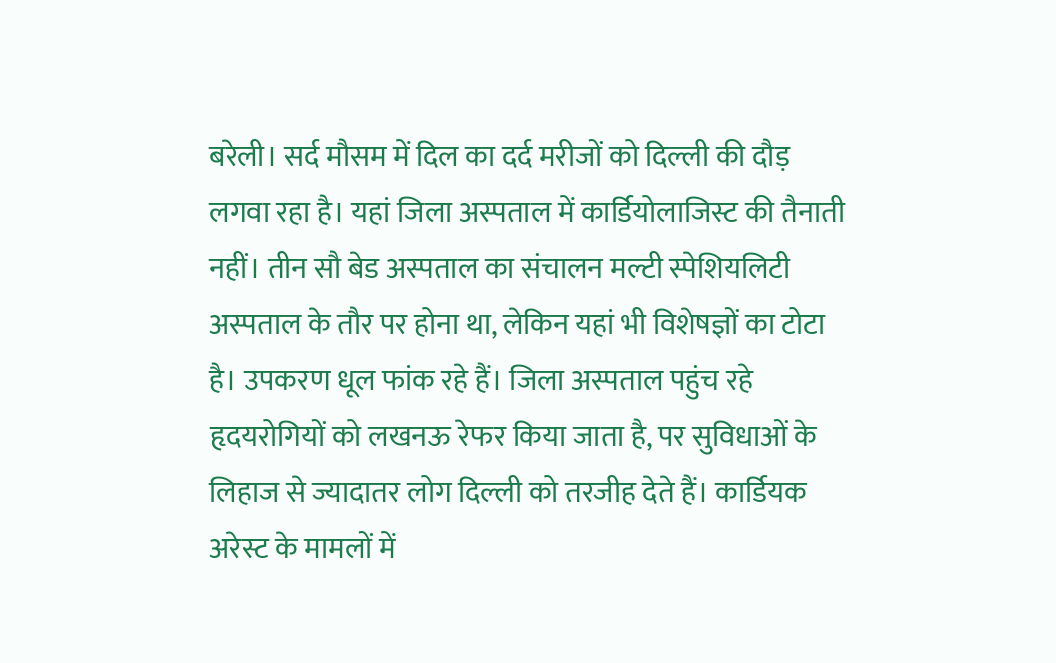बरेली। सर्द मौसम में दिल का दर्द मरीजों को दिल्ली की दौड़ लगवा रहा है। यहां जिला अस्पताल में कार्डियोलाजिस्ट की तैनाती नहीं। तीन सौ बेड अस्पताल का संचालन मल्टी स्पेशियलिटी अस्पताल के तौर पर होना था, लेकिन यहां भी विशेषज्ञों का टोटा है। उपकरण धूल फांक रहे हैं। जिला अस्पताल पहुंच रहे हृदयरोगियों को लखनऊ रेफर किया जाता है, पर सुविधाओं के लिहाज से ज्यादातर लोग दिल्ली को तरजीह देते हैं। कार्डियक अरेस्ट के मामलों में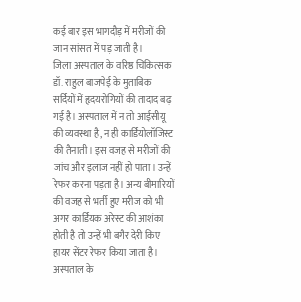कई बार इस भागदौड़ में मरीजों की जान सांसत में पड़ जाती है।
जिला अस्पताल के वरिष्ठ चिकित्सक डॉ. राहुल बाजपेई के मुताबिक सर्दियों में हृदयरोगियों की तादाद बढ़ गई है। अस्पताल में न तो आईसीयू की व्यवस्था है, न ही कार्डियोलॉजिस्ट की तैनाती। इस वजह से मरीजों की जांच और इलाज नहीं हो पाता। उन्हें रेफर करना पड़ता है। अन्य बीमारियों की वजह से भर्ती हुए मरीज को भी अगर कार्डियक अरेस्ट की आशंका होती है तो उन्हें भी बगैर देरी किए हायर सेंटर रेफर किया जाता है।
अस्पताल के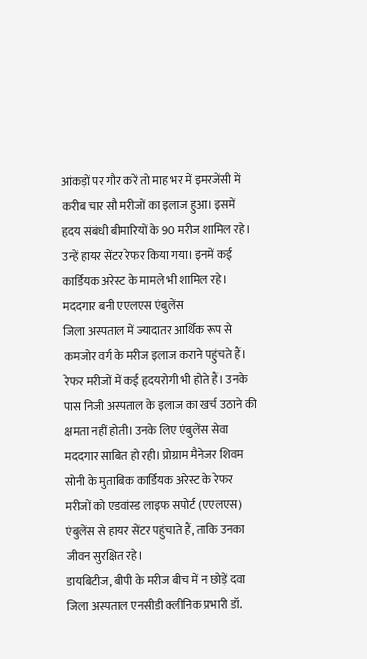आंकड़ों पर गौर करें तो माह भर में इमरजेंसी में करीब चार सौ मरीजों का इलाज हुआ। इसमें हृदय संबंधी बीमारियों के 90 मरीज शामिल रहे। उन्हें हायर सेंटर रेफर किया गया। इनमें कई कार्डियक अरेस्ट के मामले भी शामिल रहे।
मददगार बनी एएलएस एंबुलेंस
जिला अस्पताल में ज्यादातर आर्थिक रूप से कमजोर वर्ग के मरीज इलाज कराने पहुंचते हैं। रेफर मरीजों में कई हृदयरोगी भी होते हैं। उनके पास निजी अस्पताल के इलाज का खर्च उठाने की क्षमता नहीं होती। उनके लिए एंबुलेंस सेवा मददगार साबित हो रही। प्रोग्राम मैनेजर शिवम सोनी के मुताबिक कार्डियक अरेस्ट के रेफर मरीजों को एडवांस्ड लाइफ सपोर्ट (एएलएस) एंबुलेंस से हायर सेंटर पहुंचाते हैं, ताकि उनका जीवन सुरक्षित रहे।
डायबिटीज, बीपी के मरीज बीच में न छोड़ें दवा
जिला अस्पताल एनसीडी क्लीनिक प्रभारी डॉ.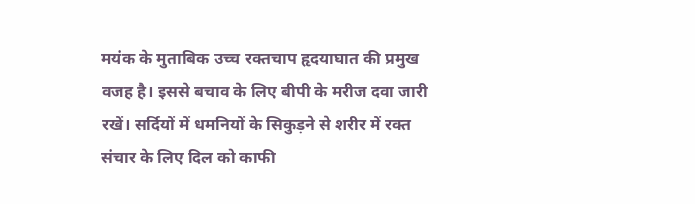मयंक के मुताबिक उच्च रक्तचाप हृदयाघात की प्रमुख वजह है। इससे बचाव के लिए बीपी के मरीज दवा जारी रखें। सर्दियों में धमनियों के सिकुड़ने से शरीर में रक्त संचार के लिए दिल को काफी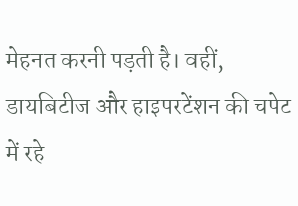मेहनत करनी पड़ती है। वहीं, डायबिटीज और हाइपरटेंशन की चपेट में रहे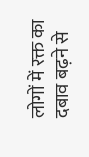लोगों में रक्त का दबाव बढ़ने से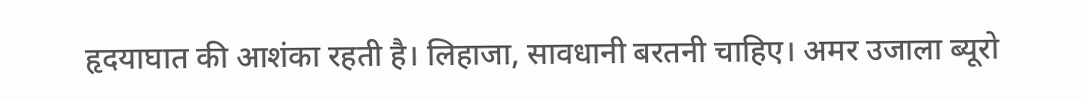हृदयाघात की आशंका रहती है। लिहाजा, सावधानी बरतनी चाहिए। अमर उजाला ब्यूरो